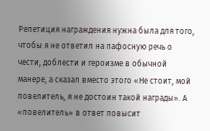Репетиция награждения нужна была для того, чтобы я не ответил на пафосную речь о чести, доблести и героизме в обычной манере, а сказал вместо этого «Не стоит, мой повелитель, я не достоин такой награды». А «повелитель» в ответ повысит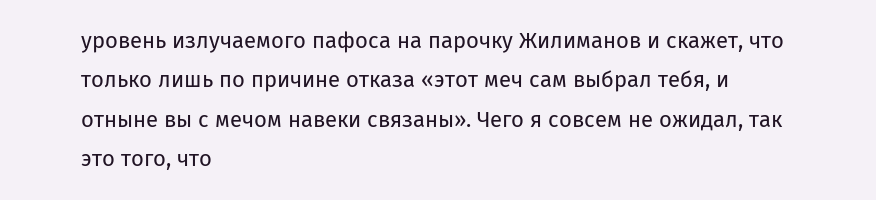уровень излучаемого пафоса на парочку Жилиманов и скажет, что только лишь по причине отказа «этот меч сам выбрал тебя, и отныне вы с мечом навеки связаны». Чего я совсем не ожидал, так это того, что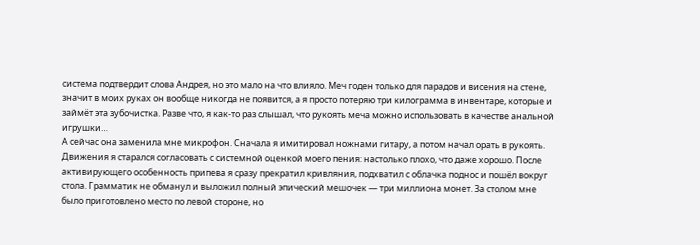система подтвердит слова Андрея, но это мало на что влияло. Меч годен только для парадов и висения на стене, значит в моих руках он вообще никогда не появится, а я просто потеряю три килограмма в инвентаре, которые и займёт эта зубочистка. Разве что, я как-то раз слышал, что рукоять меча можно использовать в качестве анальной игрушки…
А сейчас она заменила мне микрофон. Сначала я имитировал ножнами гитару, а потом начал орать в рукоять. Движения я старался согласовать с системной оценкой моего пения: настолько плохо, что даже хорошо. После активирующего особенность припева я сразу прекратил кривляния, подхватил с облачка поднос и пошёл вокруг стола. Грамматик не обманул и выложил полный эпический мешочек — три миллиона монет. За столом мне было приготовлено место по левой стороне, но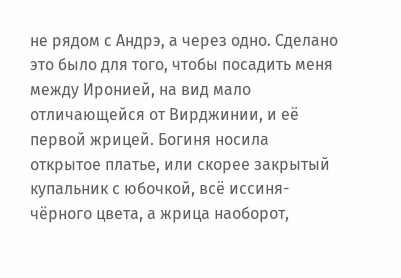не рядом с Андрэ, а через одно. Сделано это было для того, чтобы посадить меня между Иронией, на вид мало отличающейся от Вирджинии, и её первой жрицей. Богиня носила открытое платье, или скорее закрытый купальник с юбочкой, всё иссиня-чёрного цвета, а жрица наоборот,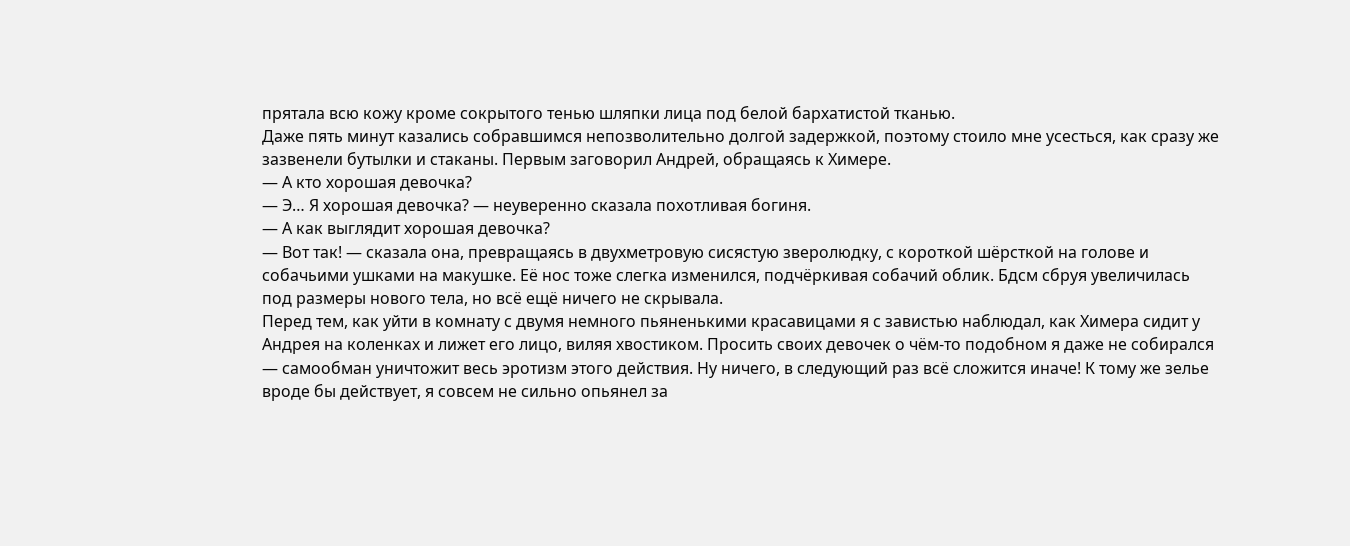прятала всю кожу кроме сокрытого тенью шляпки лица под белой бархатистой тканью.
Даже пять минут казались собравшимся непозволительно долгой задержкой, поэтому стоило мне усесться, как сразу же зазвенели бутылки и стаканы. Первым заговорил Андрей, обращаясь к Химере.
— А кто хорошая девочка?
— Э… Я хорошая девочка? — неуверенно сказала похотливая богиня.
— А как выглядит хорошая девочка?
— Вот так! — сказала она, превращаясь в двухметровую сисястую зверолюдку, с короткой шёрсткой на голове и собачьими ушками на макушке. Её нос тоже слегка изменился, подчёркивая собачий облик. Бдсм сбруя увеличилась под размеры нового тела, но всё ещё ничего не скрывала.
Перед тем, как уйти в комнату с двумя немного пьяненькими красавицами я с завистью наблюдал, как Химера сидит у Андрея на коленках и лижет его лицо, виляя хвостиком. Просить своих девочек о чём-то подобном я даже не собирался — самообман уничтожит весь эротизм этого действия. Ну ничего, в следующий раз всё сложится иначе! К тому же зелье вроде бы действует, я совсем не сильно опьянел за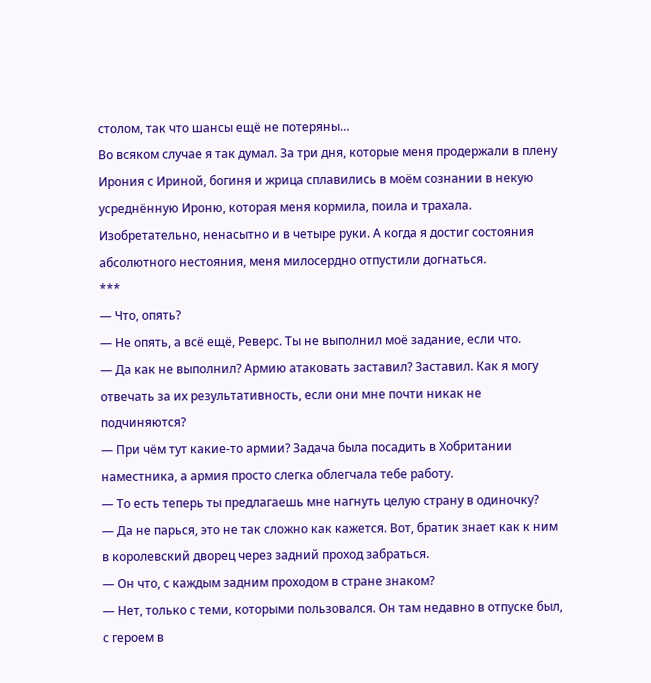столом, так что шансы ещё не потеряны…
Во всяком случае я так думал. За три дня, которые меня продержали в плену Ирония с Ириной, богиня и жрица сплавились в моём сознании в некую усреднённую Ироню, которая меня кормила, поила и трахала. Изобретательно, ненасытно и в четыре руки. А когда я достиг состояния абсолютного нестояния, меня милосердно отпустили догнаться.
***
— Что, опять?
— Не опять, а всё ещё, Реверс. Ты не выполнил моё задание, если что.
— Да как не выполнил? Армию атаковать заставил? Заставил. Как я могу отвечать за их результативность, если они мне почти никак не подчиняются?
— При чём тут какие-то армии? Задача была посадить в Хобритании наместника, а армия просто слегка облегчала тебе работу.
— То есть теперь ты предлагаешь мне нагнуть целую страну в одиночку?
— Да не парься, это не так сложно как кажется. Вот, братик знает как к ним в королевский дворец через задний проход забраться.
— Он что, с каждым задним проходом в стране знаком?
— Нет, только с теми, которыми пользовался. Он там недавно в отпуске был, с героем в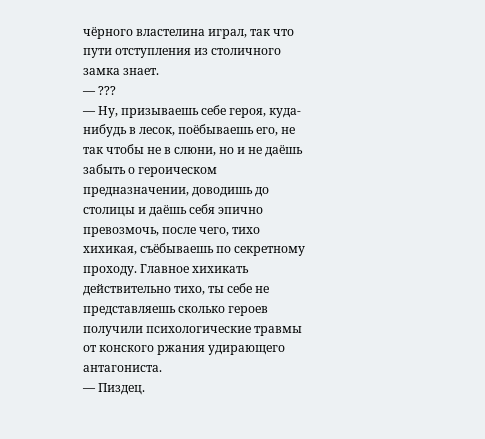чёрного властелина играл, так что пути отступления из столичного замка знает.
— ???
— Ну, призываешь себе героя, куда-нибудь в лесок, поёбываешь его, не так чтобы не в слюни, но и не даёшь забыть о героическом предназначении, доводишь до столицы и даёшь себя эпично превозмочь, после чего, тихо хихикая, съёбываешь по секретному проходу. Главное хихикать действительно тихо, ты себе не представляешь сколько героев получили психологические травмы от конского ржания удирающего антагониста.
— Пиздец.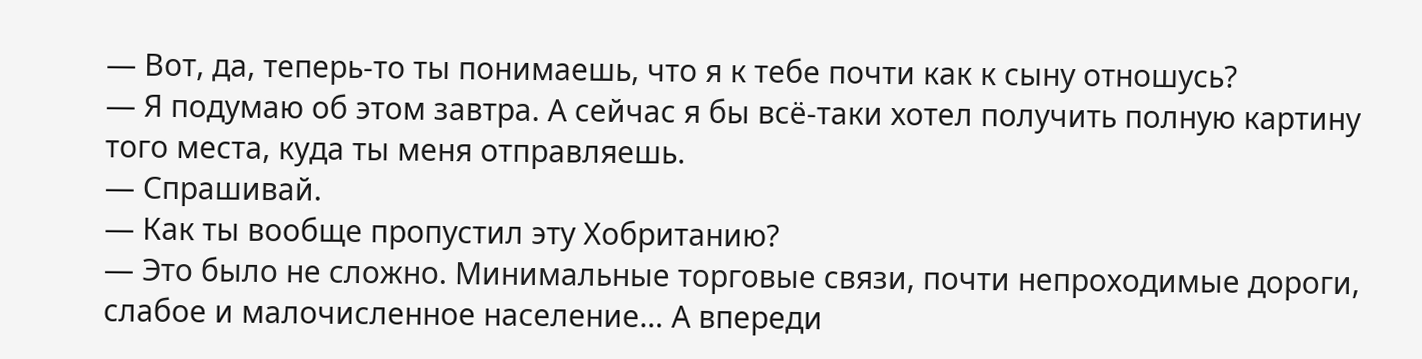— Вот, да, теперь-то ты понимаешь, что я к тебе почти как к сыну отношусь?
— Я подумаю об этом завтра. А сейчас я бы всё-таки хотел получить полную картину того места, куда ты меня отправляешь.
— Спрашивай.
— Как ты вообще пропустил эту Хобританию?
— Это было не сложно. Минимальные торговые связи, почти непроходимые дороги, слабое и малочисленное население… А впереди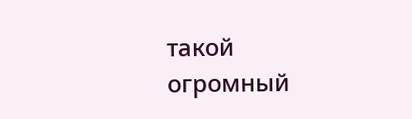такой огромный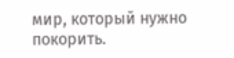мир, который нужно покорить.